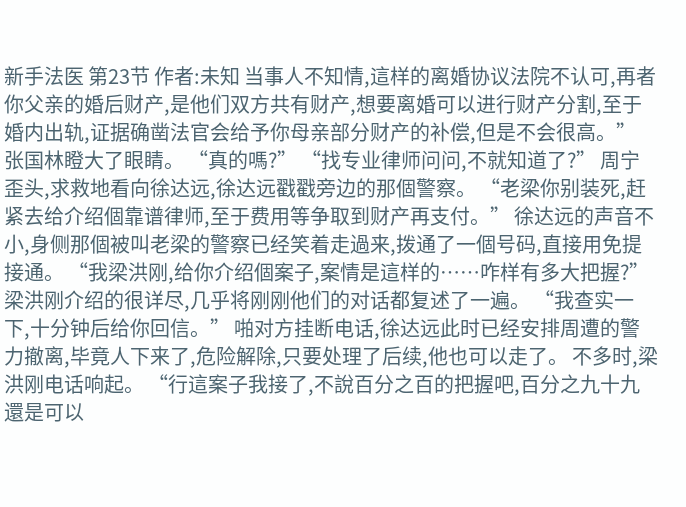新手法医 第23节 作者:未知 当事人不知情,這样的离婚协议法院不认可,再者你父亲的婚后财产,是他们双方共有财产,想要离婚可以进行财产分割,至于婚内出轨,证据确凿法官会给予你母亲部分财产的补偿,但是不会很高。” 张国林瞪大了眼睛。 “真的嗎?” “找专业律师问问,不就知道了?” 周宁歪头,求救地看向徐达远,徐达远戳戳旁边的那個警察。 “老梁你别装死,赶紧去给介绍個靠谱律师,至于费用等争取到财产再支付。” 徐达远的声音不小,身侧那個被叫老梁的警察已经笑着走過来,拨通了一個号码,直接用免提接通。 “我梁洪刚,给你介绍個案子,案情是這样的……咋样有多大把握?” 梁洪刚介绍的很详尽,几乎将刚刚他们的对话都复述了一遍。 “我查实一下,十分钟后给你回信。” 啪对方挂断电话,徐达远此时已经安排周遭的警力撤离,毕竟人下来了,危险解除,只要处理了后续,他也可以走了。 不多时,梁洪刚电话响起。 “行這案子我接了,不說百分之百的把握吧,百分之九十九還是可以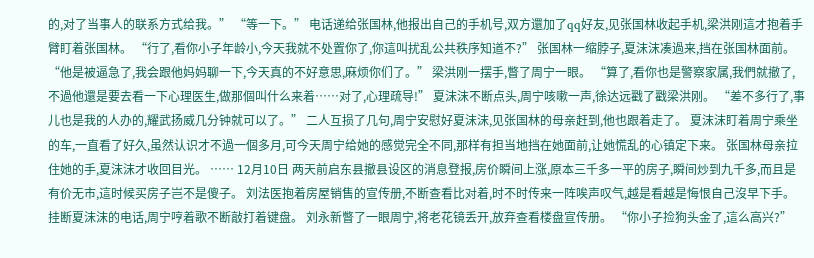的,对了当事人的联系方式给我。” “等一下。” 电话递给张国林,他报出自己的手机号,双方還加了qq好友,见张国林收起手机,梁洪刚這才抱着手臂盯着张国林。 “行了,看你小子年龄小,今天我就不处置你了,你這叫扰乱公共秩序知道不?” 张国林一缩脖子,夏沫沫凑過来,挡在张国林面前。 “他是被逼急了,我会跟他妈妈聊一下,今天真的不好意思,麻烦你们了。” 梁洪刚一摆手,瞥了周宁一眼。 “算了,看你也是警察家属,我們就撤了,不過他還是要去看一下心理医生,做那個叫什么来着……对了,心理疏导!” 夏沫沫不断点头,周宁咳嗽一声,徐达远戳了戳梁洪刚。 “差不多行了,事儿也是我的人办的,耀武扬威几分钟就可以了。” 二人互损了几句,周宁安慰好夏沫沫,见张国林的母亲赶到,他也跟着走了。 夏沫沫盯着周宁乘坐的车,一直看了好久,虽然认识才不過一個多月,可今天周宁给她的感觉完全不同,那样有担当地挡在她面前,让她慌乱的心镇定下来。 张国林母亲拉住她的手,夏沫沫才收回目光。 …… 12月10日 两天前启东县撤县设区的消息登报,房价瞬间上涨,原本三千多一平的房子,瞬间炒到九千多,而且是有价无市,這时候买房子岂不是傻子。 刘法医抱着房屋销售的宣传册,不断查看比对着,时不时传来一阵唉声叹气,越是看越是悔恨自己沒早下手。 挂断夏沫沫的电话,周宁哼着歌不断敲打着键盘。 刘永新瞥了一眼周宁,将老花镜丢开,放弃查看楼盘宣传册。 “你小子捡狗头金了,這么高兴?”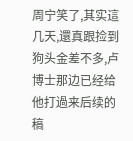周宁笑了,其实這几天,還真跟捡到狗头金差不多,卢博士那边已经给他打過来后续的稿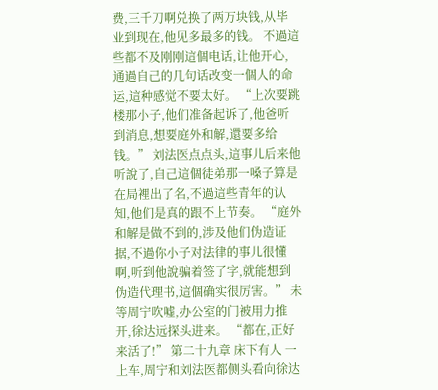费,三千刀啊兑换了两万块钱,从毕业到现在,他见多最多的钱。 不過這些都不及刚刚這個电话,让他开心,通過自己的几句话改变一個人的命运,這种感觉不要太好。 “上次要跳楼那小子,他们准备起诉了,他爸听到消息,想要庭外和解,還要多给钱。” 刘法医点点头,這事儿后来他听說了,自己這個徒弟那一嗓子算是在局裡出了名,不過這些青年的认知,他们是真的跟不上节奏。 “庭外和解是做不到的,涉及他们伪造证据,不過你小子对法律的事儿很懂啊,听到他說骗着签了字,就能想到伪造代理书,這個确实很厉害。” 未等周宁吹嘘,办公室的门被用力推开,徐达远探头进来。 “都在,正好来活了!” 第二十九章 床下有人 一上车,周宁和刘法医都侧头看向徐达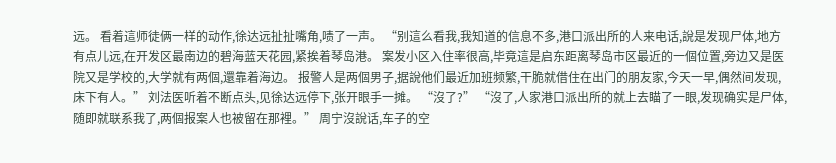远。 看着這师徒俩一样的动作,徐达远扯扯嘴角,啧了一声。 “别這么看我,我知道的信息不多,港口派出所的人来电话,說是发现尸体,地方有点儿远,在开发区最南边的碧海蓝天花园,紧挨着琴岛港。 案发小区入住率很高,毕竟這是启东距离琴岛市区最近的一個位置,旁边又是医院又是学校的,大学就有两個,還靠着海边。 报警人是两個男子,据說他们最近加班频繁,干脆就借住在出门的朋友家,今天一早,偶然间发现,床下有人。” 刘法医听着不断点头,见徐达远停下,张开眼手一摊。 “沒了?” “沒了,人家港口派出所的就上去瞄了一眼,发现确实是尸体,随即就联系我了,两個报案人也被留在那裡。” 周宁沒說话,车子的空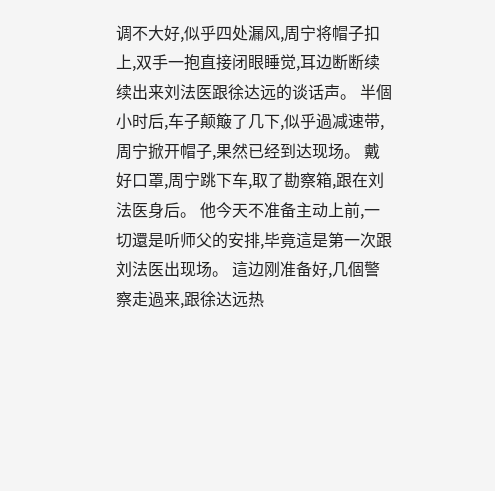调不大好,似乎四处漏风,周宁将帽子扣上,双手一抱直接闭眼睡觉,耳边断断续续出来刘法医跟徐达远的谈话声。 半個小时后,车子颠簸了几下,似乎過减速带,周宁掀开帽子,果然已经到达现场。 戴好口罩,周宁跳下车,取了勘察箱,跟在刘法医身后。 他今天不准备主动上前,一切還是听师父的安排,毕竟這是第一次跟刘法医出现场。 這边刚准备好,几個警察走過来,跟徐达远热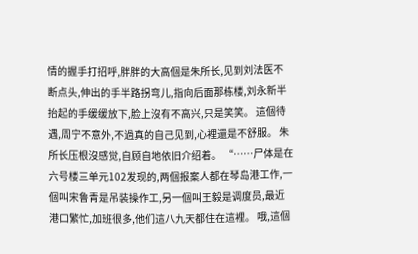情的握手打招呼,胖胖的大高個是朱所长,见到刘法医不断点头,伸出的手半路拐弯儿,指向后面那栋楼,刘永新半抬起的手缓缓放下,脸上沒有不高兴,只是笑笑。 這個待遇,周宁不意外,不過真的自己见到,心裡還是不舒服。 朱所长压根沒感觉,自顾自地依旧介绍着。 “……尸体是在六号楼三单元102发现的,两個报案人都在琴岛港工作,一個叫宋鲁青是吊装操作工,另一個叫王毅是调度员,最近港口繁忙,加班很多,他们這八九天都住在這裡。 哦,這個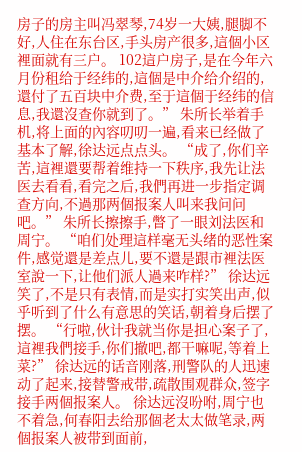房子的房主叫冯翠琴,74岁一大姨,腿脚不好,人住在东台区,手头房产很多,這個小区裡面就有三户。 102這户房子,是在今年六月份租给于经纬的,這個是中介给介绍的,還付了五百块中介费,至于這個于经纬的信息,我還沒查你就到了。” 朱所长举着手机,将上面的內容叨叨一遍,看来已经做了基本了解,徐达远点点头。 “成了,你们辛苦,這裡還要帮着维持一下秩序,我先让法医去看看,看完之后,我們再进一步指定调查方向,不過那两個报案人叫来我问问吧。” 朱所长擦擦手,瞥了一眼刘法医和周宁。 “咱们处理這样毫无头绪的恶性案件,感觉還是差点儿,要不還是跟市裡法医室說一下,让他们派人過来咋样?” 徐达远笑了,不是只有表情,而是实打实笑出声,似乎听到了什么有意思的笑话,朝着身后摆了摆。 “行啦,伙计我就当你是担心案子了,這裡我們接手,你们撤吧,都干嘛呢,等着上菜?” 徐达远的话音刚落,刑警队的人迅速动了起来,接替警戒带,疏散围观群众,签字接手两個报案人。 徐达远沒吩咐,周宁也不着急,何春阳去给那個老太太做笔录,两個报案人被带到面前,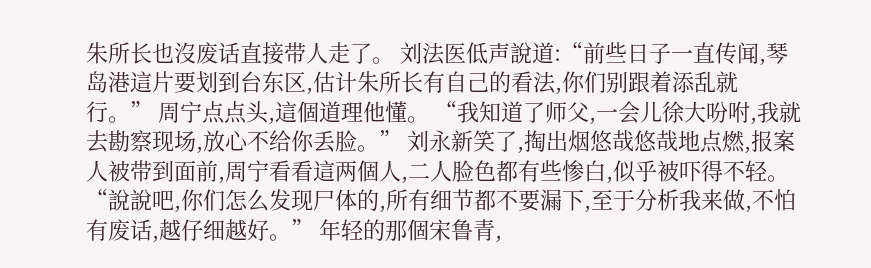朱所长也沒废话直接带人走了。 刘法医低声說道:“前些日子一直传闻,琴岛港這片要划到台东区,估计朱所长有自己的看法,你们别跟着添乱就行。” 周宁点点头,這個道理他懂。 “我知道了师父,一会儿徐大吩咐,我就去勘察现场,放心不给你丢脸。” 刘永新笑了,掏出烟悠哉悠哉地点燃,报案人被带到面前,周宁看看這两個人,二人脸色都有些惨白,似乎被吓得不轻。 “說說吧,你们怎么发现尸体的,所有细节都不要漏下,至于分析我来做,不怕有废话,越仔细越好。” 年轻的那個宋鲁青,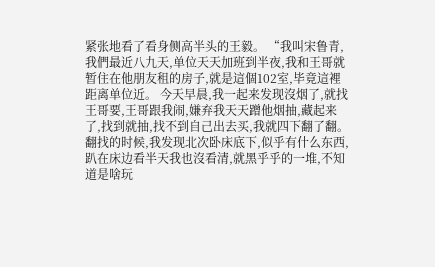紧张地看了看身侧高半头的王毅。 “我叫宋鲁青,我們最近八九天,单位天天加班到半夜,我和王哥就暂住在他朋友租的房子,就是這個102室,毕竟這裡距离单位近。 今天早晨,我一起来发现沒烟了,就找王哥要,王哥跟我闹,嫌弃我天天蹭他烟抽,藏起来了,找到就抽,找不到自己出去买,我就四下翻了翻。 翻找的时候,我发现北次卧床底下,似乎有什么东西,趴在床边看半天我也沒看清,就黑乎乎的一堆,不知道是啥玩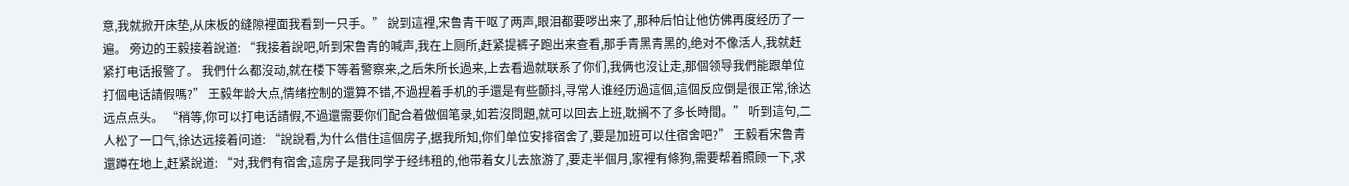意,我就掀开床垫,从床板的缝隙裡面我看到一只手。” 說到這裡,宋鲁青干呕了两声,眼泪都要哕出来了,那种后怕让他仿佛再度经历了一遍。 旁边的王毅接着說道: “我接着說吧,听到宋鲁青的喊声,我在上厕所,赶紧提裤子跑出来查看,那手青黑青黑的,绝对不像活人,我就赶紧打电话报警了。 我們什么都沒动,就在楼下等着警察来,之后朱所长過来,上去看過就联系了你们,我俩也沒让走,那個领导我們能跟单位打個电话請假嗎?” 王毅年龄大点,情绪控制的還算不错,不過捏着手机的手還是有些颤抖,寻常人谁经历過這個,這個反应倒是很正常,徐达远点点头。 “稍等,你可以打电话請假,不過還需要你们配合着做個笔录,如若沒問題,就可以回去上班,耽搁不了多长時間。” 听到這句,二人松了一口气,徐达远接着问道: “說說看,为什么借住這個房子,据我所知,你们单位安排宿舍了,要是加班可以住宿舍吧?” 王毅看宋鲁青還蹲在地上,赶紧說道: “对,我們有宿舍,這房子是我同学于经纬租的,他带着女儿去旅游了,要走半個月,家裡有條狗,需要帮着照顾一下,求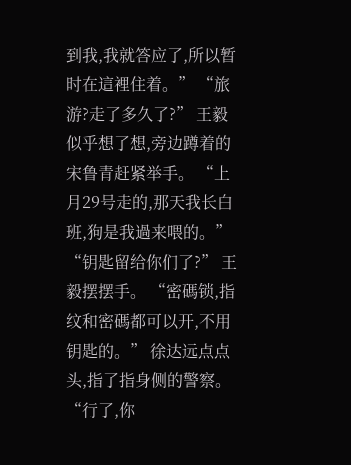到我,我就答应了,所以暂时在這裡住着。” “旅游?走了多久了?” 王毅似乎想了想,旁边蹲着的宋鲁青赶紧举手。 “上月29号走的,那天我长白班,狗是我過来喂的。” “钥匙留给你们了?” 王毅摆摆手。 “密碼锁,指纹和密碼都可以开,不用钥匙的。” 徐达远点点头,指了指身侧的警察。 “行了,你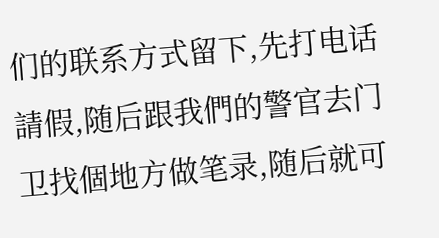们的联系方式留下,先打电话請假,随后跟我們的警官去门卫找個地方做笔录,随后就可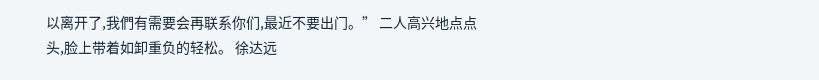以离开了,我們有需要会再联系你们,最近不要出门。” 二人高兴地点点头,脸上带着如卸重负的轻松。 徐达远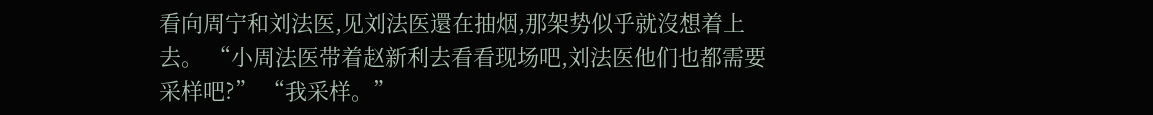看向周宁和刘法医,见刘法医還在抽烟,那架势似乎就沒想着上去。 “小周法医带着赵新利去看看现场吧,刘法医他们也都需要采样吧?” “我采样。”